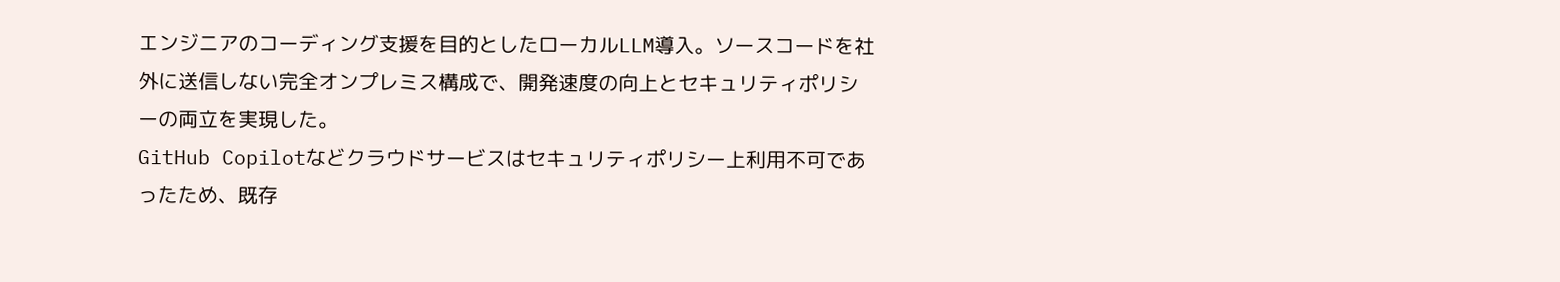エンジニアのコーディング支援を目的としたローカルLLM導入。ソースコードを社外に送信しない完全オンプレミス構成で、開発速度の向上とセキュリティポリシーの両立を実現した。
GitHub Copilotなどクラウドサービスはセキュリティポリシー上利用不可であったため、既存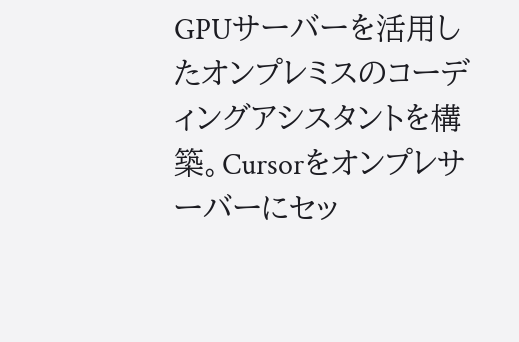GPUサーバーを活用したオンプレミスのコーディングアシスタントを構築。Cursorをオンプレサーバーにセッ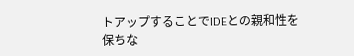トアップすることでIDEとの親和性を保ちな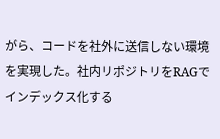がら、コードを社外に送信しない環境を実現した。社内リポジトリをRAGでインデックス化する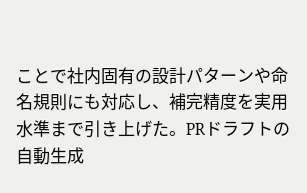ことで社内固有の設計パターンや命名規則にも対応し、補完精度を実用水準まで引き上げた。PRドラフトの自動生成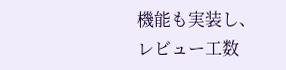機能も実装し、レビュー工数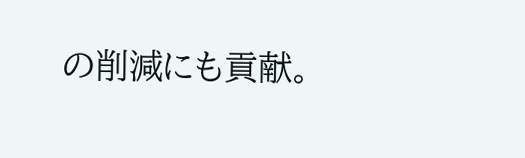の削減にも貢献。